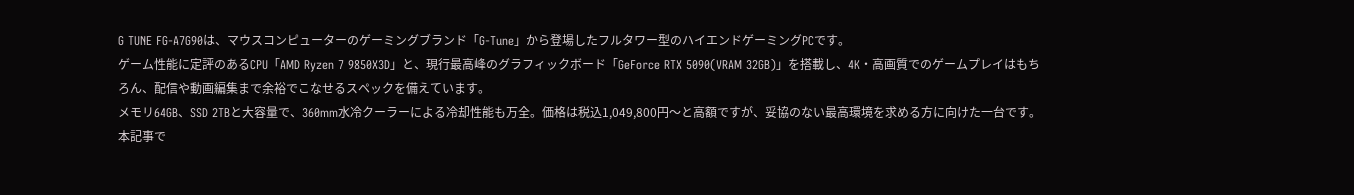G TUNE FG-A7G90は、マウスコンピューターのゲーミングブランド「G-Tune」から登場したフルタワー型のハイエンドゲーミングPCです。
ゲーム性能に定評のあるCPU「AMD Ryzen 7 9850X3D」と、現行最高峰のグラフィックボード「GeForce RTX 5090(VRAM 32GB)」を搭載し、4K・高画質でのゲームプレイはもちろん、配信や動画編集まで余裕でこなせるスペックを備えています。
メモリ64GB、SSD 2TBと大容量で、360mm水冷クーラーによる冷却性能も万全。価格は税込1,049,800円〜と高額ですが、妥協のない最高環境を求める方に向けた一台です。
本記事で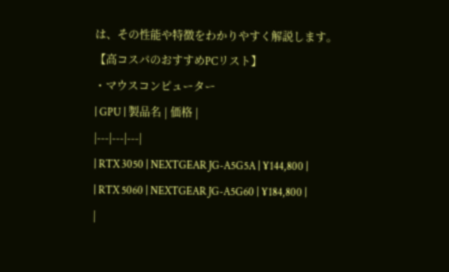は、その性能や特徴をわかりやすく解説します。
【高コスパのおすすめPCリスト】
・マウスコンピューター
| GPU | 製品名 | 価格 |
|---|---|---|
| RTX 3050 | NEXTGEAR JG-A5G5A | ¥144,800 |
| RTX 5060 | NEXTGEAR JG-A5G60 | ¥184,800 |
|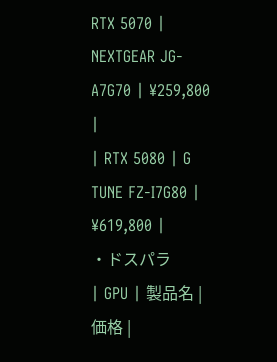RTX 5070 | NEXTGEAR JG-A7G70 | ¥259,800 |
| RTX 5080 | G TUNE FZ-I7G80 | ¥619,800 |
・ドスパラ
| GPU | 製品名 | 価格 |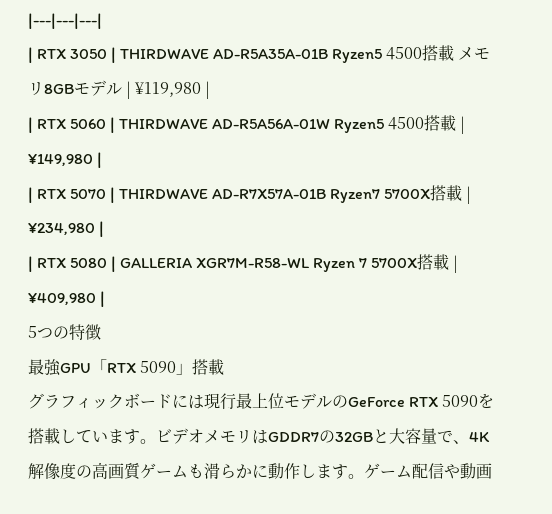|---|---|---|
| RTX 3050 | THIRDWAVE AD-R5A35A-01B Ryzen5 4500搭載 メモリ8GBモデル | ¥119,980 |
| RTX 5060 | THIRDWAVE AD-R5A56A-01W Ryzen5 4500搭載 | ¥149,980 |
| RTX 5070 | THIRDWAVE AD-R7X57A-01B Ryzen7 5700X搭載 | ¥234,980 |
| RTX 5080 | GALLERIA XGR7M-R58-WL Ryzen 7 5700X搭載 | ¥409,980 |
5つの特徴
最強GPU「RTX 5090」搭載
グラフィックボードには現行最上位モデルのGeForce RTX 5090を搭載しています。ビデオメモリはGDDR7の32GBと大容量で、4K解像度の高画質ゲームも滑らかに動作します。ゲーム配信や動画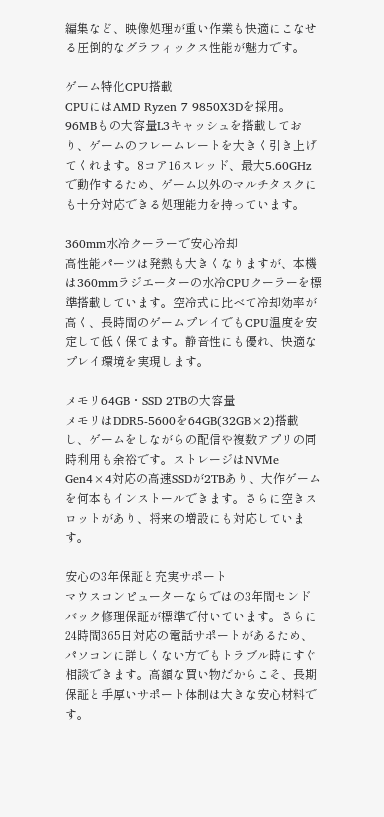編集など、映像処理が重い作業も快適にこなせる圧倒的なグラフィックス性能が魅力です。

ゲーム特化CPU搭載
CPUにはAMD Ryzen 7 9850X3Dを採用。96MBもの大容量L3キャッシュを搭載しており、ゲームのフレームレートを大きく引き上げてくれます。8コア16スレッド、最大5.60GHzで動作するため、ゲーム以外のマルチタスクにも十分対応できる処理能力を持っています。

360mm水冷クーラーで安心冷却
高性能パーツは発熱も大きくなりますが、本機は360mmラジエーターの水冷CPUクーラーを標準搭載しています。空冷式に比べて冷却効率が高く、長時間のゲームプレイでもCPU温度を安定して低く保てます。静音性にも優れ、快適なプレイ環境を実現します。

メモリ64GB・SSD 2TBの大容量
メモリはDDR5-5600を64GB(32GB×2)搭載し、ゲームをしながらの配信や複数アプリの同時利用も余裕です。ストレージはNVMe Gen4×4対応の高速SSDが2TBあり、大作ゲームを何本もインストールできます。さらに空きスロットがあり、将来の増設にも対応しています。

安心の3年保証と充実サポート
マウスコンピューターならではの3年間センドバック修理保証が標準で付いています。さらに24時間365日対応の電話サポートがあるため、パソコンに詳しくない方でもトラブル時にすぐ相談できます。高額な買い物だからこそ、長期保証と手厚いサポート体制は大きな安心材料です。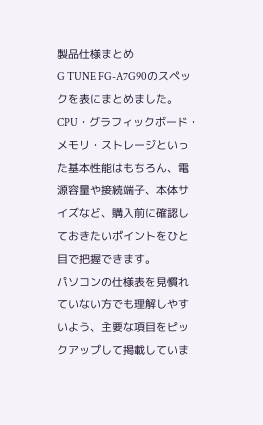製品仕様まとめ
G TUNE FG-A7G90のスペックを表にまとめました。
CPU・グラフィックボード・メモリ・ストレージといった基本性能はもちろん、電源容量や接続端子、本体サイズなど、購入前に確認しておきたいポイントをひと目で把握できます。
パソコンの仕様表を見慣れていない方でも理解しやすいよう、主要な項目をピックアップして掲載していま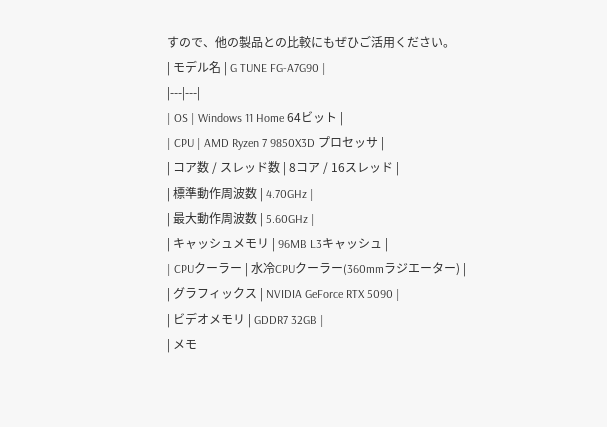すので、他の製品との比較にもぜひご活用ください。
| モデル名 | G TUNE FG-A7G90 |
|---|---|
| OS | Windows 11 Home 64ビット |
| CPU | AMD Ryzen 7 9850X3D プロセッサ |
| コア数 / スレッド数 | 8コア / 16スレッド |
| 標準動作周波数 | 4.70GHz |
| 最大動作周波数 | 5.60GHz |
| キャッシュメモリ | 96MB L3キャッシュ |
| CPUクーラー | 水冷CPUクーラー(360mmラジエーター) |
| グラフィックス | NVIDIA GeForce RTX 5090 |
| ビデオメモリ | GDDR7 32GB |
| メモ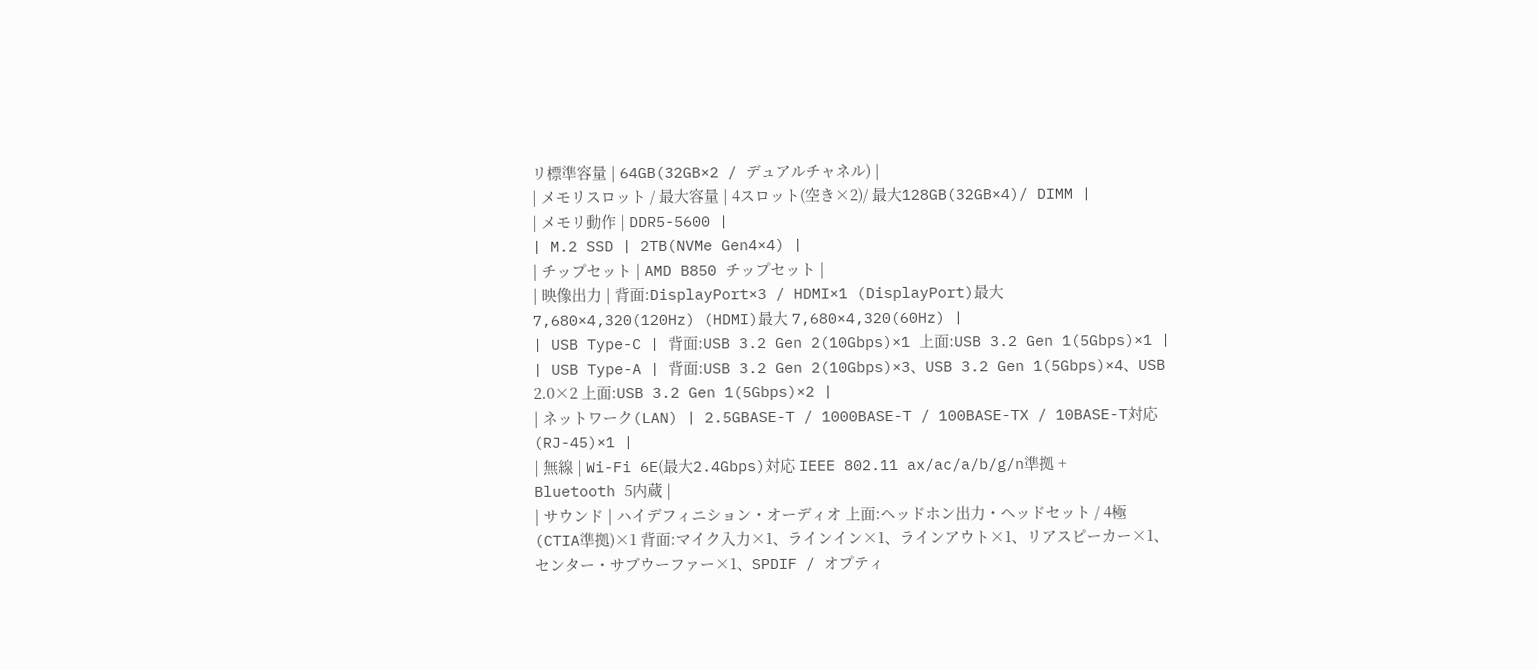リ標準容量 | 64GB(32GB×2 / デュアルチャネル) |
| メモリスロット / 最大容量 | 4スロット(空き×2)/ 最大128GB(32GB×4)/ DIMM |
| メモリ動作 | DDR5-5600 |
| M.2 SSD | 2TB(NVMe Gen4×4) |
| チップセット | AMD B850 チップセット |
| 映像出力 | 背面:DisplayPort×3 / HDMI×1 (DisplayPort)最大 7,680×4,320(120Hz) (HDMI)最大 7,680×4,320(60Hz) |
| USB Type-C | 背面:USB 3.2 Gen 2(10Gbps)×1 上面:USB 3.2 Gen 1(5Gbps)×1 |
| USB Type-A | 背面:USB 3.2 Gen 2(10Gbps)×3、USB 3.2 Gen 1(5Gbps)×4、USB 2.0×2 上面:USB 3.2 Gen 1(5Gbps)×2 |
| ネットワーク(LAN) | 2.5GBASE-T / 1000BASE-T / 100BASE-TX / 10BASE-T対応(RJ-45)×1 |
| 無線 | Wi-Fi 6E(最大2.4Gbps)対応 IEEE 802.11 ax/ac/a/b/g/n準拠 + Bluetooth 5内蔵 |
| サウンド | ハイデフィニション・オーディオ 上面:ヘッドホン出力・ヘッドセット / 4極(CTIA準拠)×1 背面:マイク入力×1、ラインイン×1、ラインアウト×1、リアスピーカー×1、センター・サブウーファー×1、SPDIF / オプティ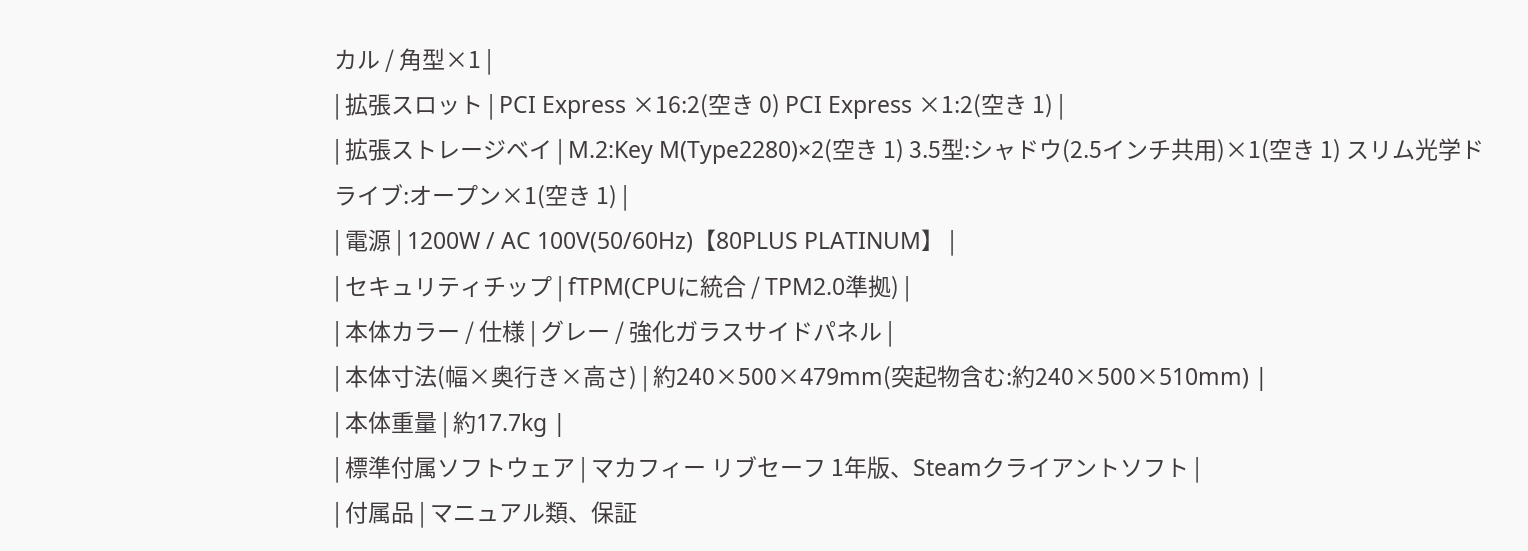カル / 角型×1 |
| 拡張スロット | PCI Express ×16:2(空き 0) PCI Express ×1:2(空き 1) |
| 拡張ストレージベイ | M.2:Key M(Type2280)×2(空き 1) 3.5型:シャドウ(2.5インチ共用)×1(空き 1) スリム光学ドライブ:オープン×1(空き 1) |
| 電源 | 1200W / AC 100V(50/60Hz)【80PLUS PLATINUM】 |
| セキュリティチップ | fTPM(CPUに統合 / TPM2.0準拠) |
| 本体カラー / 仕様 | グレー / 強化ガラスサイドパネル |
| 本体寸法(幅×奥行き×高さ) | 約240×500×479mm(突起物含む:約240×500×510mm) |
| 本体重量 | 約17.7kg |
| 標準付属ソフトウェア | マカフィー リブセーフ 1年版、Steamクライアントソフト |
| 付属品 | マニュアル類、保証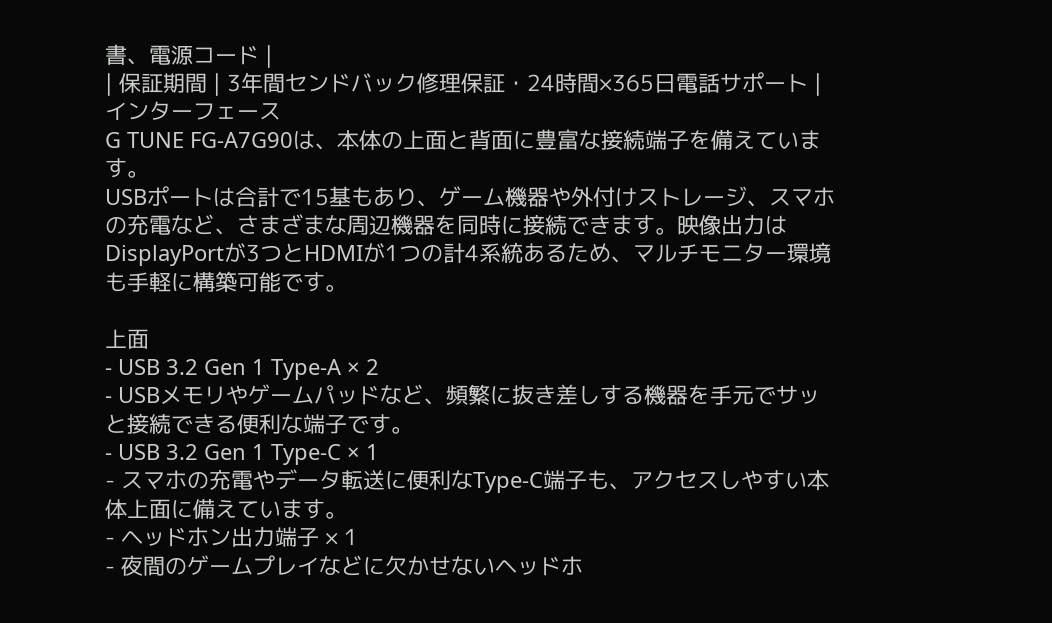書、電源コード |
| 保証期間 | 3年間センドバック修理保証・24時間×365日電話サポート |
インターフェース
G TUNE FG-A7G90は、本体の上面と背面に豊富な接続端子を備えています。
USBポートは合計で15基もあり、ゲーム機器や外付けストレージ、スマホの充電など、さまざまな周辺機器を同時に接続できます。映像出力はDisplayPortが3つとHDMIが1つの計4系統あるため、マルチモニター環境も手軽に構築可能です。

上面
- USB 3.2 Gen 1 Type-A × 2
- USBメモリやゲームパッドなど、頻繁に抜き差しする機器を手元でサッと接続できる便利な端子です。
- USB 3.2 Gen 1 Type-C × 1
- スマホの充電やデータ転送に便利なType-C端子も、アクセスしやすい本体上面に備えています。
- ヘッドホン出力端子 × 1
- 夜間のゲームプレイなどに欠かせないヘッドホ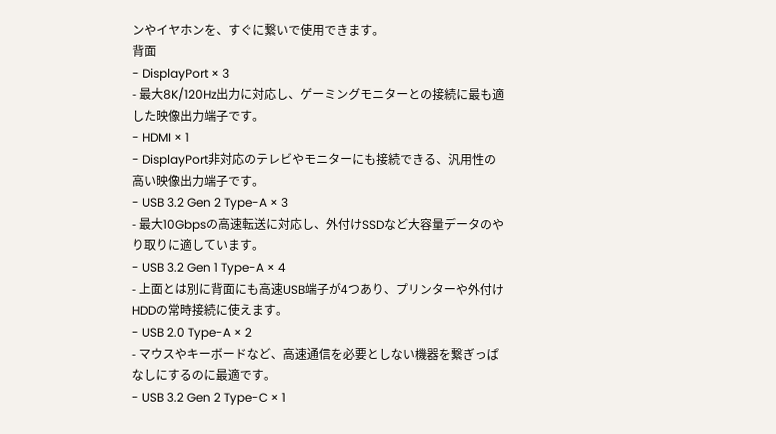ンやイヤホンを、すぐに繋いで使用できます。
背面
- DisplayPort × 3
- 最大8K/120Hz出力に対応し、ゲーミングモニターとの接続に最も適した映像出力端子です。
- HDMI × 1
- DisplayPort非対応のテレビやモニターにも接続できる、汎用性の高い映像出力端子です。
- USB 3.2 Gen 2 Type-A × 3
- 最大10Gbpsの高速転送に対応し、外付けSSDなど大容量データのやり取りに適しています。
- USB 3.2 Gen 1 Type-A × 4
- 上面とは別に背面にも高速USB端子が4つあり、プリンターや外付けHDDの常時接続に使えます。
- USB 2.0 Type-A × 2
- マウスやキーボードなど、高速通信を必要としない機器を繋ぎっぱなしにするのに最適です。
- USB 3.2 Gen 2 Type-C × 1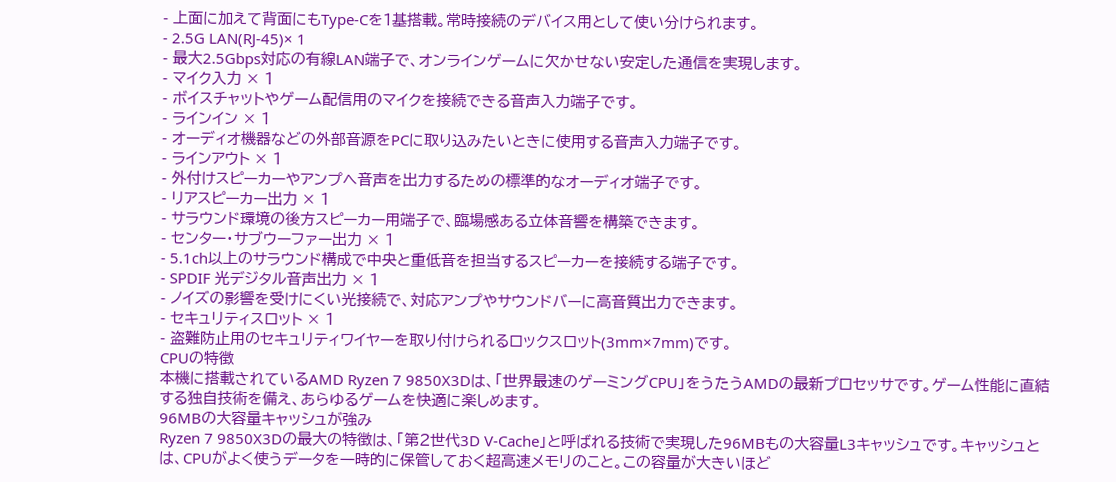- 上面に加えて背面にもType-Cを1基搭載。常時接続のデバイス用として使い分けられます。
- 2.5G LAN(RJ-45)× 1
- 最大2.5Gbps対応の有線LAN端子で、オンラインゲームに欠かせない安定した通信を実現します。
- マイク入力 × 1
- ボイスチャットやゲーム配信用のマイクを接続できる音声入力端子です。
- ラインイン × 1
- オーディオ機器などの外部音源をPCに取り込みたいときに使用する音声入力端子です。
- ラインアウト × 1
- 外付けスピーカーやアンプへ音声を出力するための標準的なオーディオ端子です。
- リアスピーカー出力 × 1
- サラウンド環境の後方スピーカー用端子で、臨場感ある立体音響を構築できます。
- センター・サブウーファー出力 × 1
- 5.1ch以上のサラウンド構成で中央と重低音を担当するスピーカーを接続する端子です。
- SPDIF 光デジタル音声出力 × 1
- ノイズの影響を受けにくい光接続で、対応アンプやサウンドバーに高音質出力できます。
- セキュリティスロット × 1
- 盗難防止用のセキュリティワイヤーを取り付けられるロックスロット(3mm×7mm)です。
CPUの特徴
本機に搭載されているAMD Ryzen 7 9850X3Dは、「世界最速のゲーミングCPU」をうたうAMDの最新プロセッサです。ゲーム性能に直結する独自技術を備え、あらゆるゲームを快適に楽しめます。
96MBの大容量キャッシュが強み
Ryzen 7 9850X3Dの最大の特徴は、「第2世代3D V-Cache」と呼ばれる技術で実現した96MBもの大容量L3キャッシュです。キャッシュとは、CPUがよく使うデータを一時的に保管しておく超高速メモリのこと。この容量が大きいほど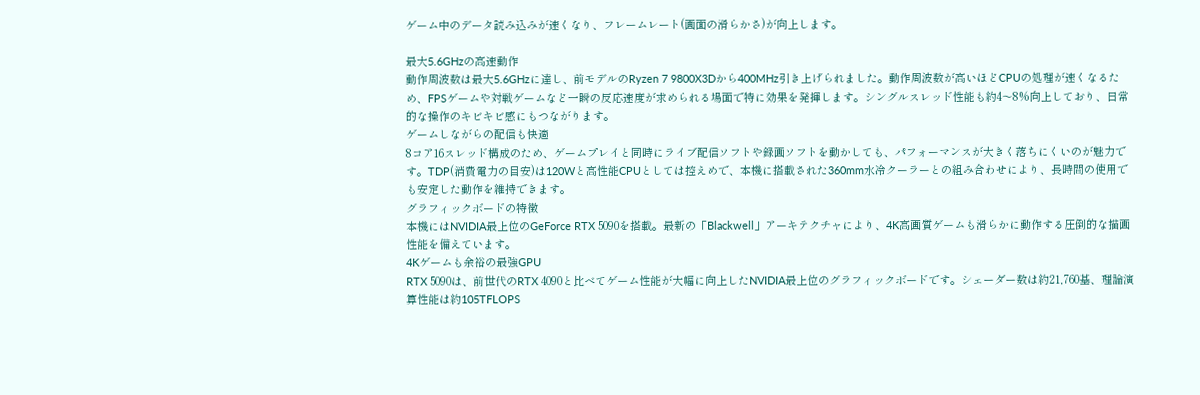ゲーム中のデータ読み込みが速くなり、フレームレート(画面の滑らかさ)が向上します。

最大5.6GHzの高速動作
動作周波数は最大5.6GHzに達し、前モデルのRyzen 7 9800X3Dから400MHz引き上げられました。動作周波数が高いほどCPUの処理が速くなるため、FPSゲームや対戦ゲームなど一瞬の反応速度が求められる場面で特に効果を発揮します。シングルスレッド性能も約4〜8%向上しており、日常的な操作のキビキビ感にもつながります。
ゲームしながらの配信も快適
8コア16スレッド構成のため、ゲームプレイと同時にライブ配信ソフトや録画ソフトを動かしても、パフォーマンスが大きく落ちにくいのが魅力です。TDP(消費電力の目安)は120Wと高性能CPUとしては控えめで、本機に搭載された360mm水冷クーラーとの組み合わせにより、長時間の使用でも安定した動作を維持できます。
グラフィックボードの特徴
本機にはNVIDIA最上位のGeForce RTX 5090を搭載。最新の「Blackwell」アーキテクチャにより、4K高画質ゲームも滑らかに動作する圧倒的な描画性能を備えています。
4Kゲームも余裕の最強GPU
RTX 5090は、前世代のRTX 4090と比べてゲーム性能が大幅に向上したNVIDIA最上位のグラフィックボードです。シェーダー数は約21,760基、理論演算性能は約105TFLOPS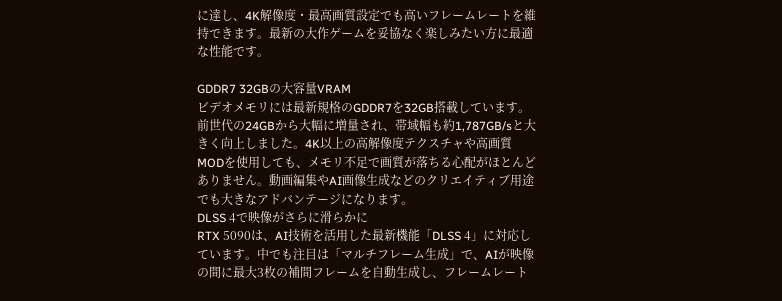に達し、4K解像度・最高画質設定でも高いフレームレートを維持できます。最新の大作ゲームを妥協なく楽しみたい方に最適な性能です。

GDDR7 32GBの大容量VRAM
ビデオメモリには最新規格のGDDR7を32GB搭載しています。前世代の24GBから大幅に増量され、帯域幅も約1,787GB/sと大きく向上しました。4K以上の高解像度テクスチャや高画質MODを使用しても、メモリ不足で画質が落ちる心配がほとんどありません。動画編集やAI画像生成などのクリエイティブ用途でも大きなアドバンテージになります。
DLSS 4で映像がさらに滑らかに
RTX 5090は、AI技術を活用した最新機能「DLSS 4」に対応しています。中でも注目は「マルチフレーム生成」で、AIが映像の間に最大3枚の補間フレームを自動生成し、フレームレート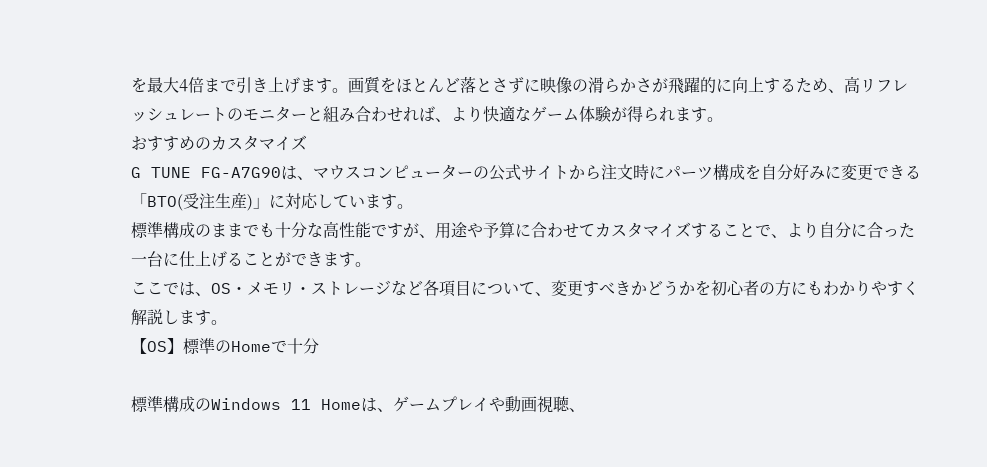を最大4倍まで引き上げます。画質をほとんど落とさずに映像の滑らかさが飛躍的に向上するため、高リフレッシュレートのモニターと組み合わせれば、より快適なゲーム体験が得られます。
おすすめのカスタマイズ
G TUNE FG-A7G90は、マウスコンピューターの公式サイトから注文時にパーツ構成を自分好みに変更できる「BTO(受注生産)」に対応しています。
標準構成のままでも十分な高性能ですが、用途や予算に合わせてカスタマイズすることで、より自分に合った一台に仕上げることができます。
ここでは、OS・メモリ・ストレージなど各項目について、変更すべきかどうかを初心者の方にもわかりやすく解説します。
【OS】標準のHomeで十分

標準構成のWindows 11 Homeは、ゲームプレイや動画視聴、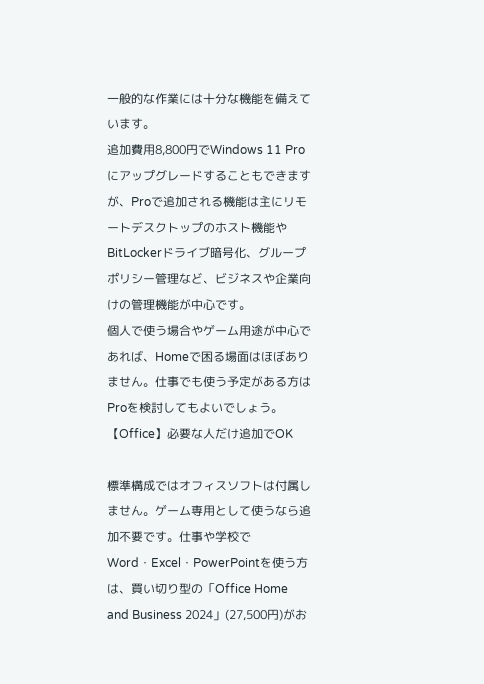一般的な作業には十分な機能を備えています。
追加費用8,800円でWindows 11 Proにアップグレードすることもできますが、Proで追加される機能は主にリモートデスクトップのホスト機能やBitLockerドライブ暗号化、グループポリシー管理など、ビジネスや企業向けの管理機能が中心です。
個人で使う場合やゲーム用途が中心であれば、Homeで困る場面はほぼありません。仕事でも使う予定がある方はProを検討してもよいでしょう。
【Office】必要な人だけ追加でOK

標準構成ではオフィスソフトは付属しません。ゲーム専用として使うなら追加不要です。仕事や学校でWord・Excel・PowerPointを使う方は、買い切り型の「Office Home and Business 2024」(27,500円)がお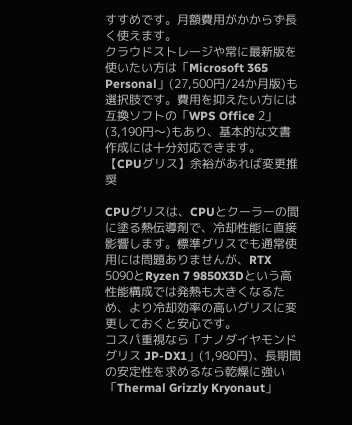すすめです。月額費用がかからず長く使えます。
クラウドストレージや常に最新版を使いたい方は「Microsoft 365 Personal」(27,500円/24か月版)も選択肢です。費用を抑えたい方には互換ソフトの「WPS Office 2」(3,190円〜)もあり、基本的な文書作成には十分対応できます。
【CPUグリス】余裕があれば変更推奨

CPUグリスは、CPUとクーラーの間に塗る熱伝導剤で、冷却性能に直接影響します。標準グリスでも通常使用には問題ありませんが、RTX 5090とRyzen 7 9850X3Dという高性能構成では発熱も大きくなるため、より冷却効率の高いグリスに変更しておくと安心です。
コスパ重視なら「ナノダイヤモンドグリス JP-DX1」(1,980円)、長期間の安定性を求めるなら乾燥に強い「Thermal Grizzly Kryonaut」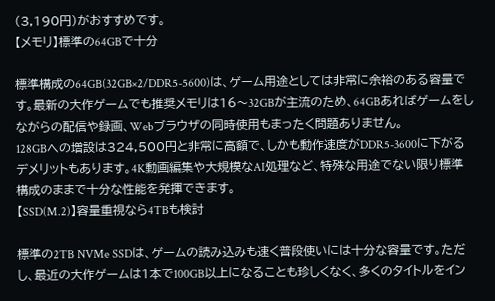(3,190円)がおすすめです。
【メモリ】標準の64GBで十分

標準構成の64GB(32GB×2/DDR5-5600)は、ゲーム用途としては非常に余裕のある容量です。最新の大作ゲームでも推奨メモリは16〜32GBが主流のため、64GBあればゲームをしながらの配信や録画、Webブラウザの同時使用もまったく問題ありません。
128GBへの増設は324,500円と非常に高額で、しかも動作速度がDDR5-3600に下がるデメリットもあります。4K動画編集や大規模なAI処理など、特殊な用途でない限り標準構成のままで十分な性能を発揮できます。
【SSD(M.2)】容量重視なら4TBも検討

標準の2TB NVMe SSDは、ゲームの読み込みも速く普段使いには十分な容量です。ただし、最近の大作ゲームは1本で100GB以上になることも珍しくなく、多くのタイトルをイン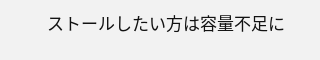ストールしたい方は容量不足に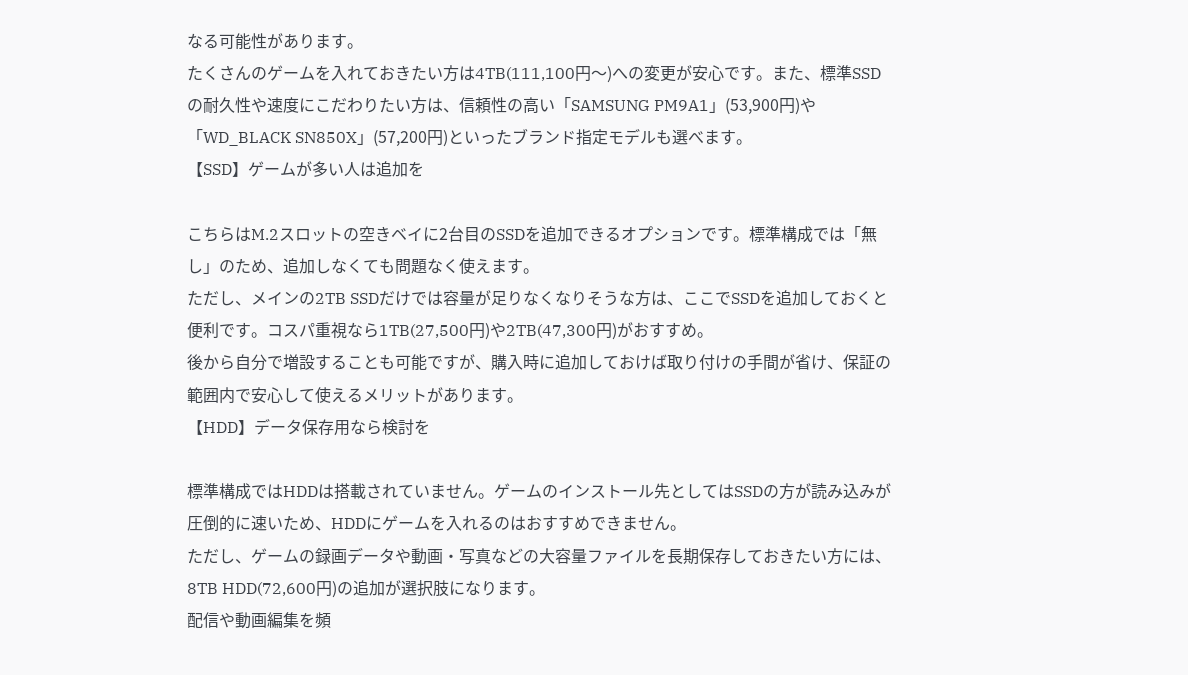なる可能性があります。
たくさんのゲームを入れておきたい方は4TB(111,100円〜)への変更が安心です。また、標準SSDの耐久性や速度にこだわりたい方は、信頼性の高い「SAMSUNG PM9A1」(53,900円)や「WD_BLACK SN850X」(57,200円)といったブランド指定モデルも選べます。
【SSD】ゲームが多い人は追加を

こちらはM.2スロットの空きベイに2台目のSSDを追加できるオプションです。標準構成では「無し」のため、追加しなくても問題なく使えます。
ただし、メインの2TB SSDだけでは容量が足りなくなりそうな方は、ここでSSDを追加しておくと便利です。コスパ重視なら1TB(27,500円)や2TB(47,300円)がおすすめ。
後から自分で増設することも可能ですが、購入時に追加しておけば取り付けの手間が省け、保証の範囲内で安心して使えるメリットがあります。
【HDD】データ保存用なら検討を

標準構成ではHDDは搭載されていません。ゲームのインストール先としてはSSDの方が読み込みが圧倒的に速いため、HDDにゲームを入れるのはおすすめできません。
ただし、ゲームの録画データや動画・写真などの大容量ファイルを長期保存しておきたい方には、8TB HDD(72,600円)の追加が選択肢になります。
配信や動画編集を頻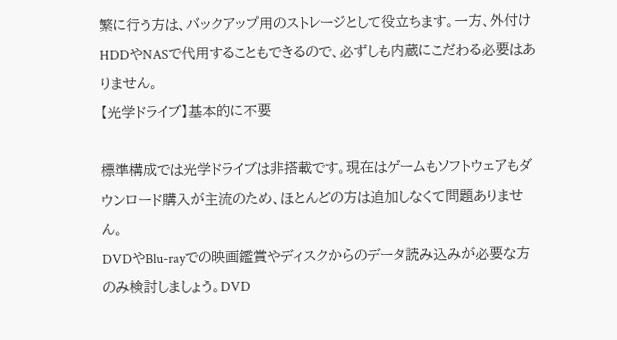繁に行う方は、バックアップ用のストレージとして役立ちます。一方、外付けHDDやNASで代用することもできるので、必ずしも内蔵にこだわる必要はありません。
【光学ドライブ】基本的に不要

標準構成では光学ドライブは非搭載です。現在はゲームもソフトウェアもダウンロード購入が主流のため、ほとんどの方は追加しなくて問題ありません。
DVDやBlu-rayでの映画鑑賞やディスクからのデータ読み込みが必要な方のみ検討しましょう。DVD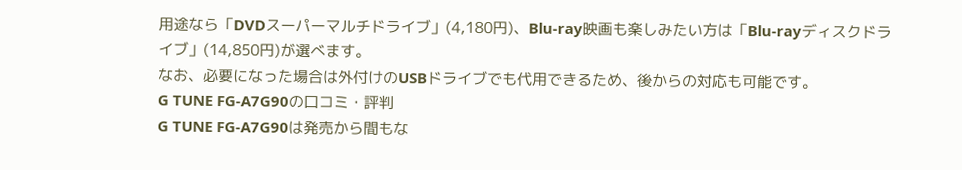用途なら「DVDスーパーマルチドライブ」(4,180円)、Blu-ray映画も楽しみたい方は「Blu-rayディスクドライブ」(14,850円)が選べます。
なお、必要になった場合は外付けのUSBドライブでも代用できるため、後からの対応も可能です。
G TUNE FG‑A7G90の口コミ・評判
G TUNE FG‑A7G90は発売から間もな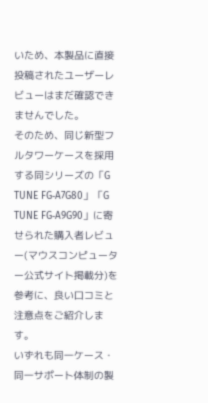いため、本製品に直接投稿されたユーザーレビューはまだ確認できませんでした。
そのため、同じ新型フルタワーケースを採用する同シリーズの「G TUNE FG‑A7G80」「G TUNE FG‑A9G90」に寄せられた購入者レビュー(マウスコンピューター公式サイト掲載分)を参考に、良い口コミと注意点をご紹介します。
いずれも同一ケース・同一サポート体制の製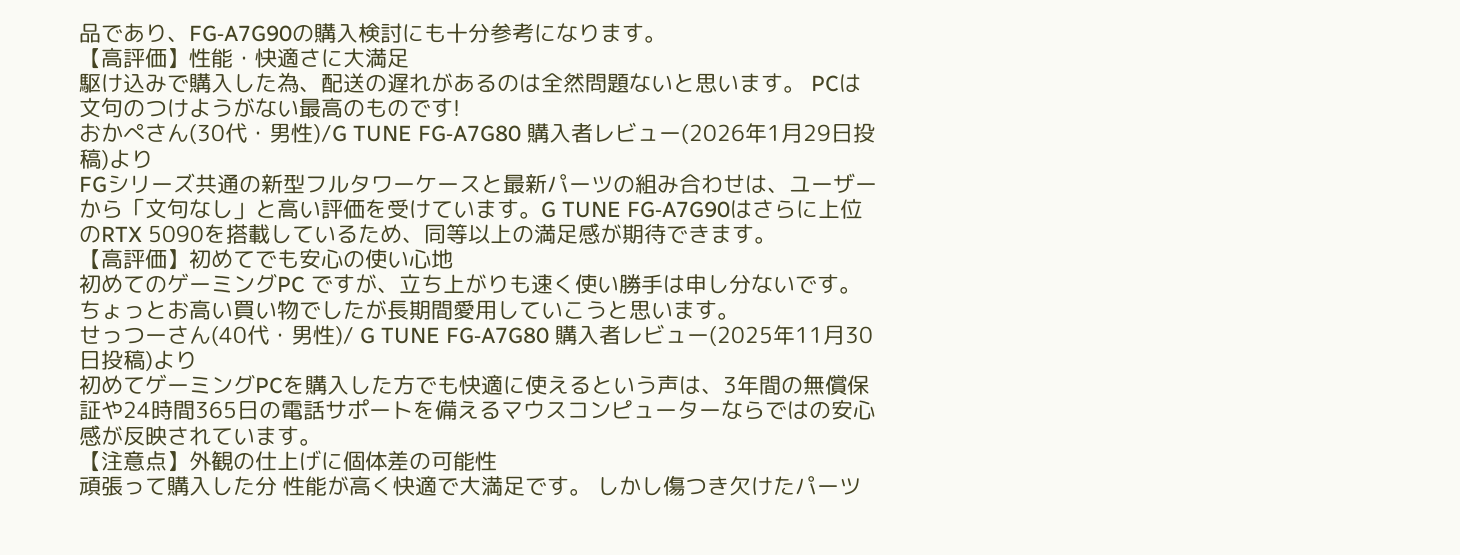品であり、FG‑A7G90の購入検討にも十分参考になります。
【高評価】性能・快適さに大満足
駆け込みで購入した為、配送の遅れがあるのは全然問題ないと思います。 PCは文句のつけようがない最高のものです!
おかぺさん(30代・男性)/G TUNE FG‑A7G80 購入者レビュー(2026年1月29日投稿)より
FGシリーズ共通の新型フルタワーケースと最新パーツの組み合わせは、ユーザーから「文句なし」と高い評価を受けています。G TUNE FG‑A7G90はさらに上位のRTX 5090を搭載しているため、同等以上の満足感が期待できます。
【高評価】初めてでも安心の使い心地
初めてのゲーミングPC ですが、立ち上がりも速く使い勝手は申し分ないです。ちょっとお高い買い物でしたが長期間愛用していこうと思います。
せっつーさん(40代・男性)/ G TUNE FG‑A7G80 購入者レビュー(2025年11月30日投稿)より
初めてゲーミングPCを購入した方でも快適に使えるという声は、3年間の無償保証や24時間365日の電話サポートを備えるマウスコンピューターならではの安心感が反映されています。
【注意点】外観の仕上げに個体差の可能性
頑張って購入した分 性能が高く快適で大満足です。 しかし傷つき欠けたパーツ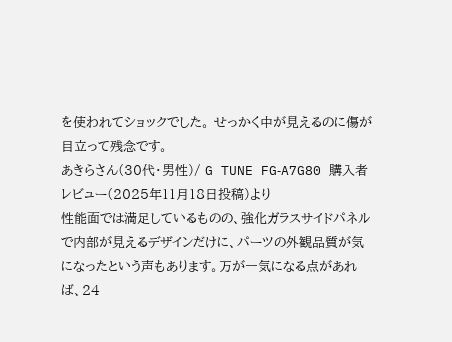を使われてショックでした。 せっかく中が見えるのに傷が目立って残念です。
あきらさん(30代・男性)/ G TUNE FG‑A7G80 購入者レビュー(2025年11月18日投稿)より
性能面では満足しているものの、強化ガラスサイドパネルで内部が見えるデザインだけに、パーツの外観品質が気になったという声もあります。万が一気になる点があれば、24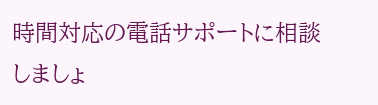時間対応の電話サポートに相談しましょ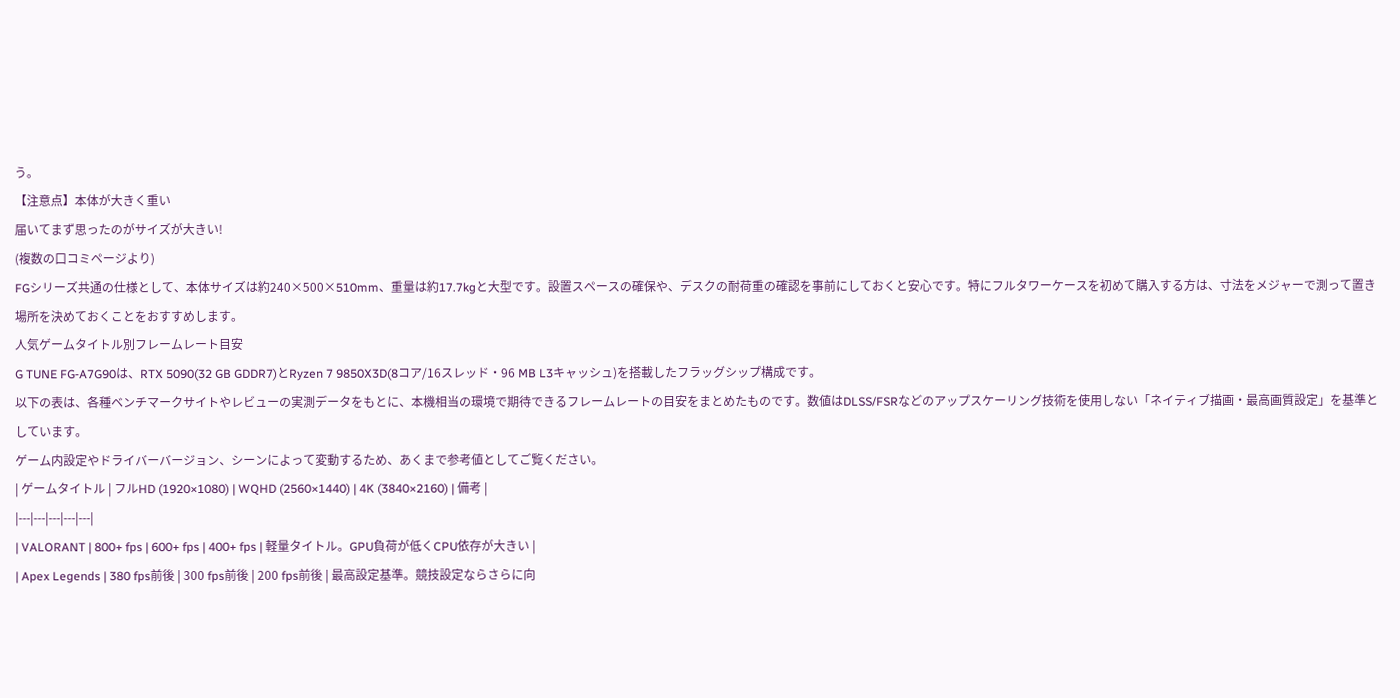う。
【注意点】本体が大きく重い
届いてまず思ったのがサイズが大きい!
(複数の口コミページより)
FGシリーズ共通の仕様として、本体サイズは約240×500×510mm、重量は約17.7kgと大型です。設置スペースの確保や、デスクの耐荷重の確認を事前にしておくと安心です。特にフルタワーケースを初めて購入する方は、寸法をメジャーで測って置き場所を決めておくことをおすすめします。
人気ゲームタイトル別フレームレート目安
G TUNE FG‑A7G90は、RTX 5090(32 GB GDDR7)とRyzen 7 9850X3D(8コア/16スレッド・96 MB L3キャッシュ)を搭載したフラッグシップ構成です。
以下の表は、各種ベンチマークサイトやレビューの実測データをもとに、本機相当の環境で期待できるフレームレートの目安をまとめたものです。数値はDLSS/FSRなどのアップスケーリング技術を使用しない「ネイティブ描画・最高画質設定」を基準としています。
ゲーム内設定やドライバーバージョン、シーンによって変動するため、あくまで参考値としてご覧ください。
| ゲームタイトル | フルHD (1920×1080) | WQHD (2560×1440) | 4K (3840×2160) | 備考 |
|---|---|---|---|---|
| VALORANT | 800+ fps | 600+ fps | 400+ fps | 軽量タイトル。GPU負荷が低くCPU依存が大きい |
| Apex Legends | 380 fps前後 | 300 fps前後 | 200 fps前後 | 最高設定基準。競技設定ならさらに向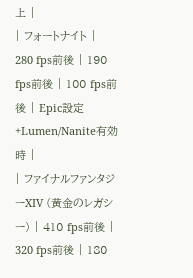上 |
| フォートナイト | 280 fps前後 | 190 fps前後 | 100 fps前後 | Epic設定+Lumen/Nanite有効時 |
| ファイナルファンタジーXIV (黄金のレガシー) | 410 fps前後 | 320 fps前後 | 180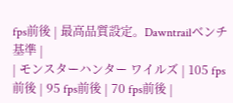fps前後 | 最高品質設定。Dawntrailベンチ基準 |
| モンスターハンター ワイルズ | 105 fps前後 | 95 fps前後 | 70 fps前後 |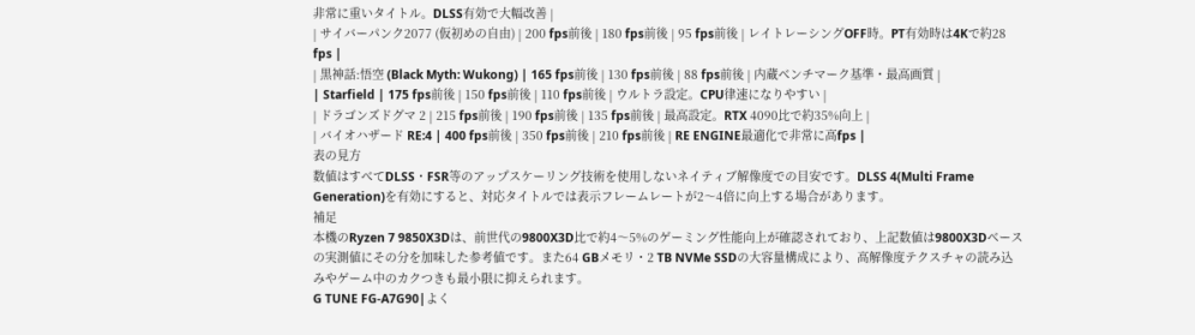非常に重いタイトル。DLSS有効で大幅改善 |
| サイバーパンク2077 (仮初めの自由) | 200 fps前後 | 180 fps前後 | 95 fps前後 | レイトレーシングOFF時。PT有効時は4Kで約28 fps |
| 黒神話:悟空 (Black Myth: Wukong) | 165 fps前後 | 130 fps前後 | 88 fps前後 | 内蔵ベンチマーク基準・最高画質 |
| Starfield | 175 fps前後 | 150 fps前後 | 110 fps前後 | ウルトラ設定。CPU律速になりやすい |
| ドラゴンズドグマ 2 | 215 fps前後 | 190 fps前後 | 135 fps前後 | 最高設定。RTX 4090比で約35%向上 |
| バイオハザード RE:4 | 400 fps前後 | 350 fps前後 | 210 fps前後 | RE ENGINE最適化で非常に高fps |
表の見方
数値はすべてDLSS・FSR等のアップスケーリング技術を使用しないネイティブ解像度での目安です。DLSS 4(Multi Frame Generation)を有効にすると、対応タイトルでは表示フレームレートが2〜4倍に向上する場合があります。
補足
本機のRyzen 7 9850X3Dは、前世代の9800X3D比で約4〜5%のゲーミング性能向上が確認されており、上記数値は9800X3Dベースの実測値にその分を加味した参考値です。また64 GBメモリ・2 TB NVMe SSDの大容量構成により、高解像度テクスチャの読み込みやゲーム中のカクつきも最小限に抑えられます。
G TUNE FG‑A7G90|よく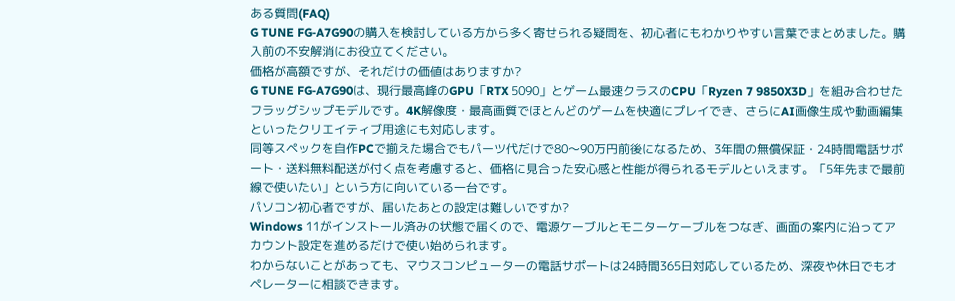ある質問(FAQ)
G TUNE FG‑A7G90の購入を検討している方から多く寄せられる疑問を、初心者にもわかりやすい言葉でまとめました。購入前の不安解消にお役立てください。
価格が高額ですが、それだけの価値はありますか?
G TUNE FG‑A7G90は、現行最高峰のGPU「RTX 5090」とゲーム最速クラスのCPU「Ryzen 7 9850X3D」を組み合わせたフラッグシップモデルです。4K解像度・最高画質でほとんどのゲームを快適にプレイでき、さらにAI画像生成や動画編集といったクリエイティブ用途にも対応します。
同等スペックを自作PCで揃えた場合でもパーツ代だけで80〜90万円前後になるため、3年間の無償保証・24時間電話サポート・送料無料配送が付く点を考慮すると、価格に見合った安心感と性能が得られるモデルといえます。「5年先まで最前線で使いたい」という方に向いている一台です。
パソコン初心者ですが、届いたあとの設定は難しいですか?
Windows 11がインストール済みの状態で届くので、電源ケーブルとモニターケーブルをつなぎ、画面の案内に沿ってアカウント設定を進めるだけで使い始められます。
わからないことがあっても、マウスコンピューターの電話サポートは24時間365日対応しているため、深夜や休日でもオペレーターに相談できます。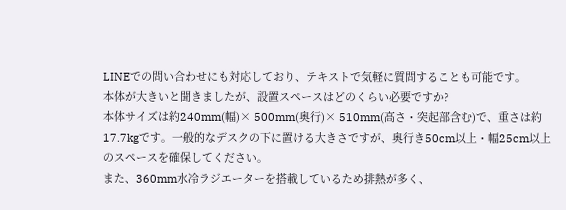LINEでの問い合わせにも対応しており、テキストで気軽に質問することも可能です。
本体が大きいと聞きましたが、設置スペースはどのくらい必要ですか?
本体サイズは約240mm(幅)× 500mm(奥行)× 510mm(高さ・突起部含む)で、重さは約17.7kgです。一般的なデスクの下に置ける大きさですが、奥行き50cm以上・幅25cm以上のスペースを確保してください。
また、360mm水冷ラジエーターを搭載しているため排熱が多く、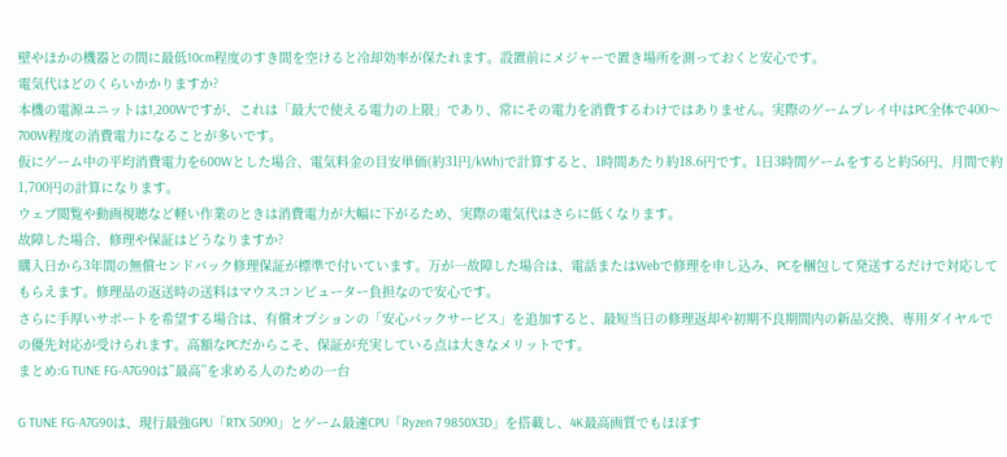壁やほかの機器との間に最低10cm程度のすき間を空けると冷却効率が保たれます。設置前にメジャーで置き場所を測っておくと安心です。
電気代はどのくらいかかりますか?
本機の電源ユニットは1,200Wですが、これは「最大で使える電力の上限」であり、常にその電力を消費するわけではありません。実際のゲームプレイ中はPC全体で400〜700W程度の消費電力になることが多いです。
仮にゲーム中の平均消費電力を600Wとした場合、電気料金の目安単価(約31円/kWh)で計算すると、1時間あたり約18.6円です。1日3時間ゲームをすると約56円、月間で約1,700円の計算になります。
ウェブ閲覧や動画視聴など軽い作業のときは消費電力が大幅に下がるため、実際の電気代はさらに低くなります。
故障した場合、修理や保証はどうなりますか?
購入日から3年間の無償センドバック修理保証が標準で付いています。万が一故障した場合は、電話またはWebで修理を申し込み、PCを梱包して発送するだけで対応してもらえます。修理品の返送時の送料はマウスコンピューター負担なので安心です。
さらに手厚いサポートを希望する場合は、有償オプションの「安心パックサービス」を追加すると、最短当日の修理返却や初期不良期間内の新品交換、専用ダイヤルでの優先対応が受けられます。高額なPCだからこそ、保証が充実している点は大きなメリットです。
まとめ:G TUNE FG‑A7G90は”最高”を求める人のための一台

G TUNE FG‑A7G90は、現行最強GPU「RTX 5090」とゲーム最速CPU「Ryzen 7 9850X3D」を搭載し、4K最高画質でもほぼす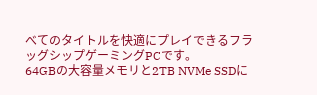べてのタイトルを快適にプレイできるフラッグシップゲーミングPCです。
64GBの大容量メモリと2TB NVMe SSDに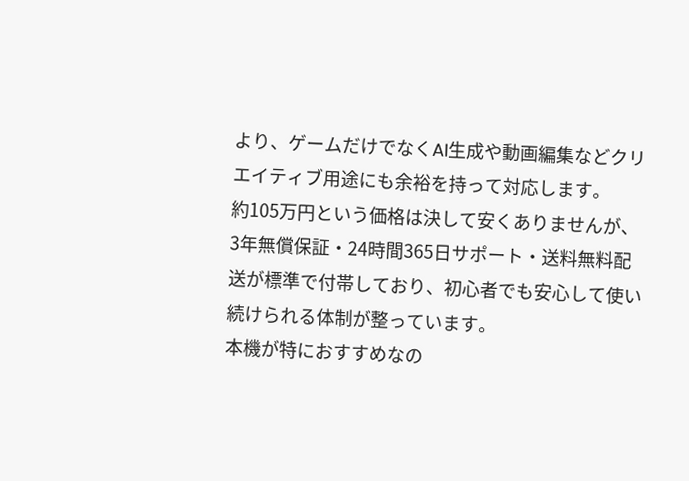より、ゲームだけでなくAI生成や動画編集などクリエイティブ用途にも余裕を持って対応します。
約105万円という価格は決して安くありませんが、3年無償保証・24時間365日サポート・送料無料配送が標準で付帯しており、初心者でも安心して使い続けられる体制が整っています。
本機が特におすすめなの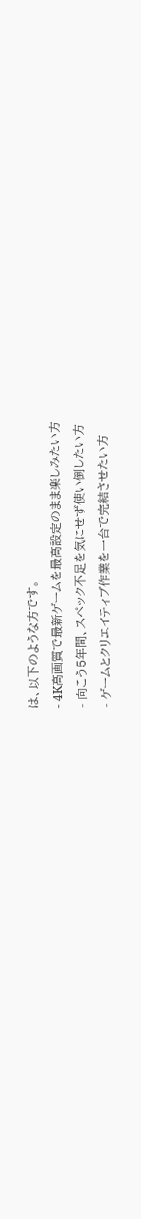は、以下のような方です。
- 4K高画質で最新ゲームを最高設定のまま楽しみたい方
- 向こう5年間、スペック不足を気にせず使い倒したい方
- ゲームとクリエイティブ作業を一台で完結させたい方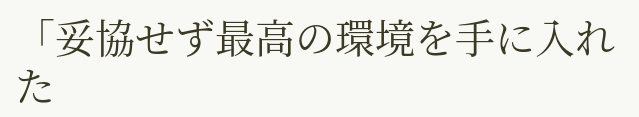「妥協せず最高の環境を手に入れた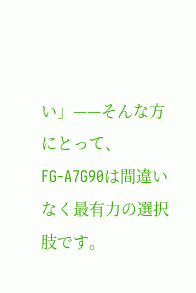い」——そんな方にとって、FG‑A7G90は間違いなく最有力の選択肢です。